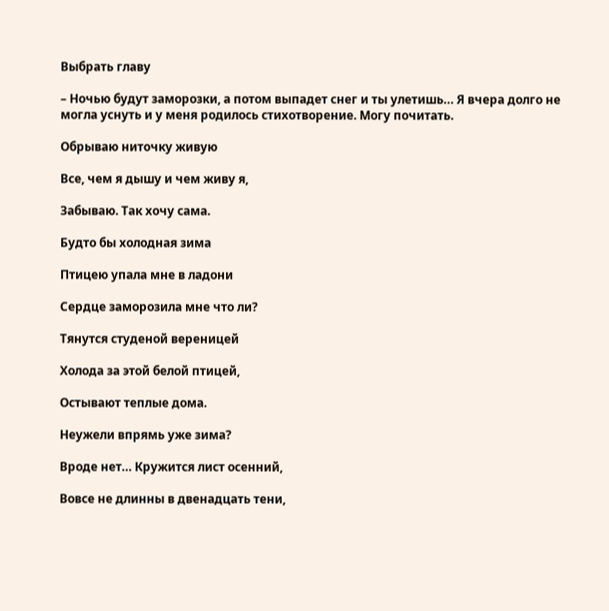Выбрать главу

– Ночью будут заморозки, а потом выпадет снег и ты улетишь… Я вчера долго не могла уснуть и у меня родилось стихотворение. Могу почитать.

Обрываю ниточку живую

Все, чем я дышу и чем живу я,

Забываю. Так хочу сама.

Будто бы холодная зима

Птицею упала мне в ладони

Сердце заморозила мне что ли?

Тянутся студеной вереницей

Холода за этой белой птицей,

Остывают теплые дома.

Неужели впрямь уже зима?

Вроде нет… Кружится лист осенний,

Вовсе не длинны в двенадцать тени,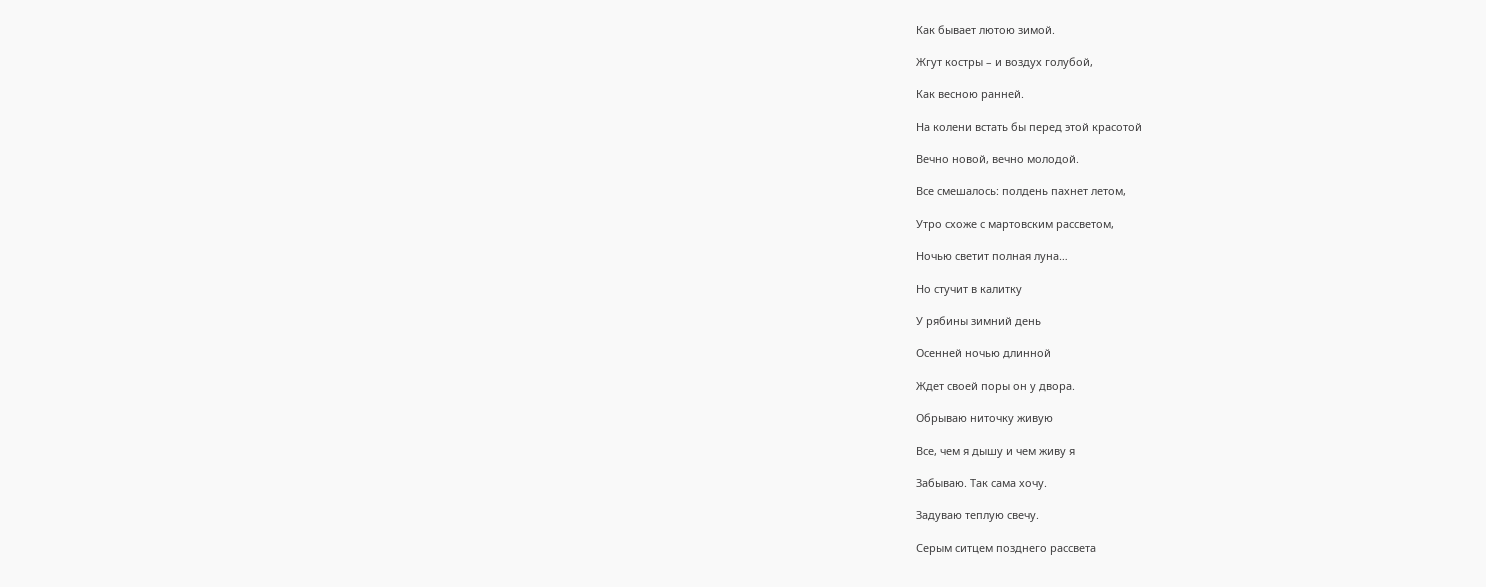Как бывает лютою зимой.

Жгут костры – и воздух голубой,

Как весною ранней.

На колени встать бы перед этой красотой

Вечно новой, вечно молодой.

Все смешалось: полдень пахнет летом,

Утро схоже с мартовским рассветом,

Ночью светит полная луна…

Но стучит в калитку

У рябины зимний день

Осенней ночью длинной

Ждет своей поры он у двора.

Обрываю ниточку живую

Все, чем я дышу и чем живу я

Забываю. Так сама хочу.

Задуваю теплую свечу.

Серым ситцем позднего рассвета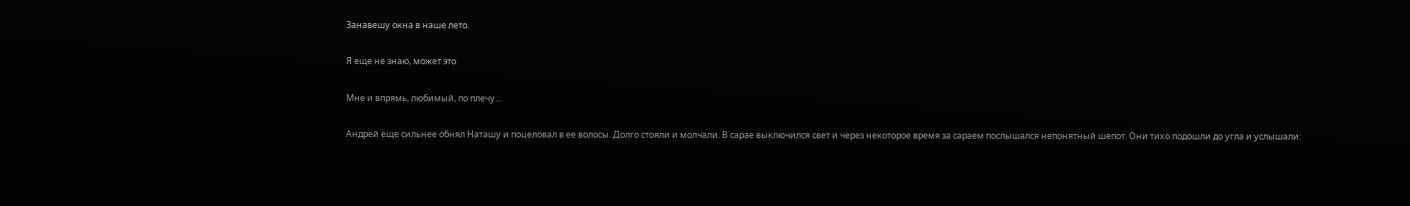Занавешу окна в наше лето.

Я еще не знаю, может это

Мне и впрямь, любимый, по плечу…

Андрей еще сильнее обнял Наташу и поцеловал в ее волосы. Долго стояли и молчали. В сарае выключился свет и через некоторое время за сараем послышался непонятный шепот. Они тихо подошли до угла и услышали: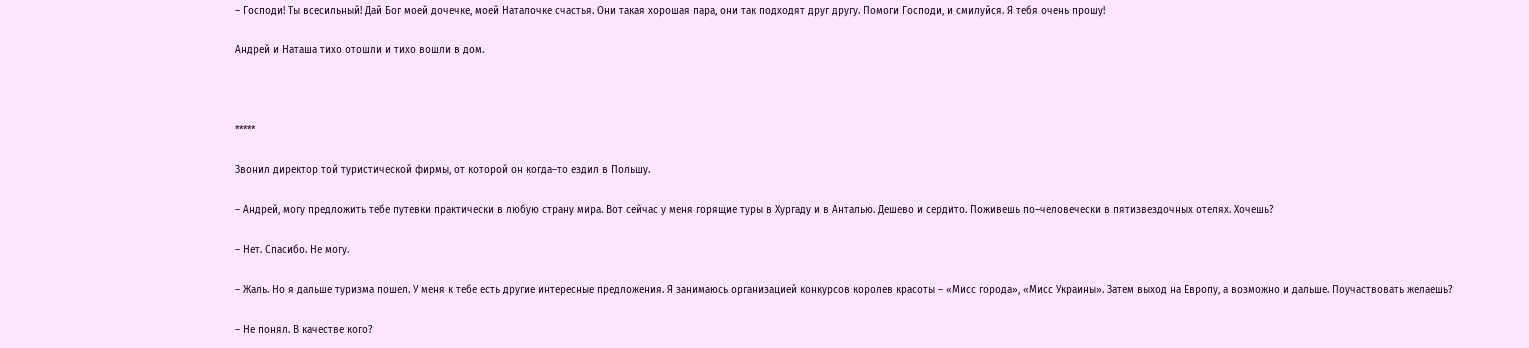– Господи! Ты всесильный! Дай Бог моей дочечке, моей Наталочке счастья. Они такая хорошая пара, они так подходят друг другу. Помоги Господи, и смилуйся. Я тебя очень прошу!

Андрей и Наташа тихо отошли и тихо вошли в дом.



*****

Звонил директор той туристической фирмы, от которой он когда–то ездил в Польшу.

– Андрей, могу предложить тебе путевки практически в любую страну мира. Вот сейчас у меня горящие туры в Хургаду и в Анталью. Дешево и сердито. Поживешь по–человечески в пятизвездочных отелях. Хочешь?

– Нет. Спасибо. Не могу.

– Жаль. Но я дальше туризма пошел. У меня к тебе есть другие интересные предложения. Я занимаюсь организацией конкурсов королев красоты – «Мисс города», «Мисс Украины». Затем выход на Европу, а возможно и дальше. Поучаствовать желаешь?

– Не понял. В качестве кого?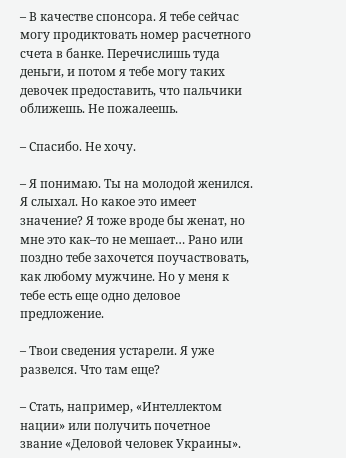– В качестве спонсора. Я тебе сейчас могу продиктовать номер расчетного счета в банке. Перечислишь туда деньги, и потом я тебе могу таких девочек предоставить, что пальчики оближешь. Не пожалеешь.

– Спасибо. Не хочу.

– Я понимаю. Ты на молодой женился. Я слыхал. Но какое это имеет значение? Я тоже вроде бы женат, но мне это как–то не мешает… Рано или поздно тебе захочется поучаствовать, как любому мужчине. Но у меня к тебе есть еще одно деловое предложение.

– Твои сведения устарели. Я уже развелся. Что там еще?

– Стать, например, «Интеллектом нации» или получить почетное звание «Деловой человек Украины».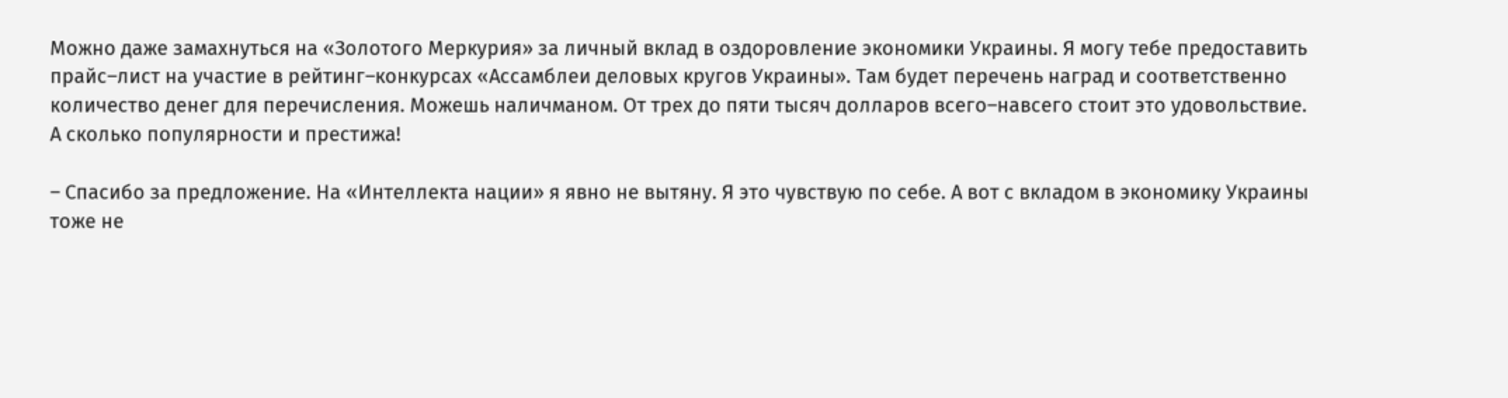Можно даже замахнуться на «Золотого Меркурия» за личный вклад в оздоровление экономики Украины. Я могу тебе предоставить прайс–лист на участие в рейтинг–конкурсах «Ассамблеи деловых кругов Украины». Там будет перечень наград и соответственно количество денег для перечисления. Можешь наличманом. От трех до пяти тысяч долларов всего–навсего стоит это удовольствие. А сколько популярности и престижа!

– Спасибо за предложение. На «Интеллекта нации» я явно не вытяну. Я это чувствую по себе. А вот с вкладом в экономику Украины тоже не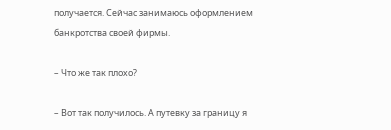получается. Сейчас занимаюсь оформлением банкротства своей фирмы.

– Что же так плохо?

– Вот так получилось. А путевку за границу я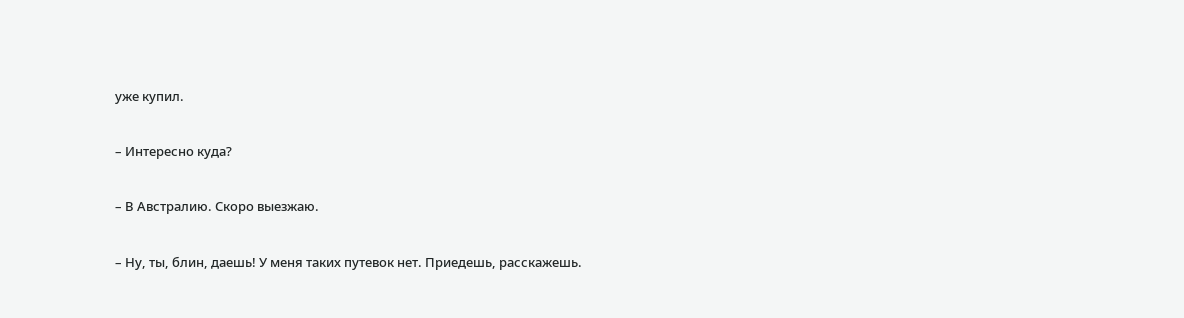уже купил.

– Интересно куда?

– В Австралию. Скоро выезжаю.

– Ну, ты, блин, даешь! У меня таких путевок нет. Приедешь, расскажешь.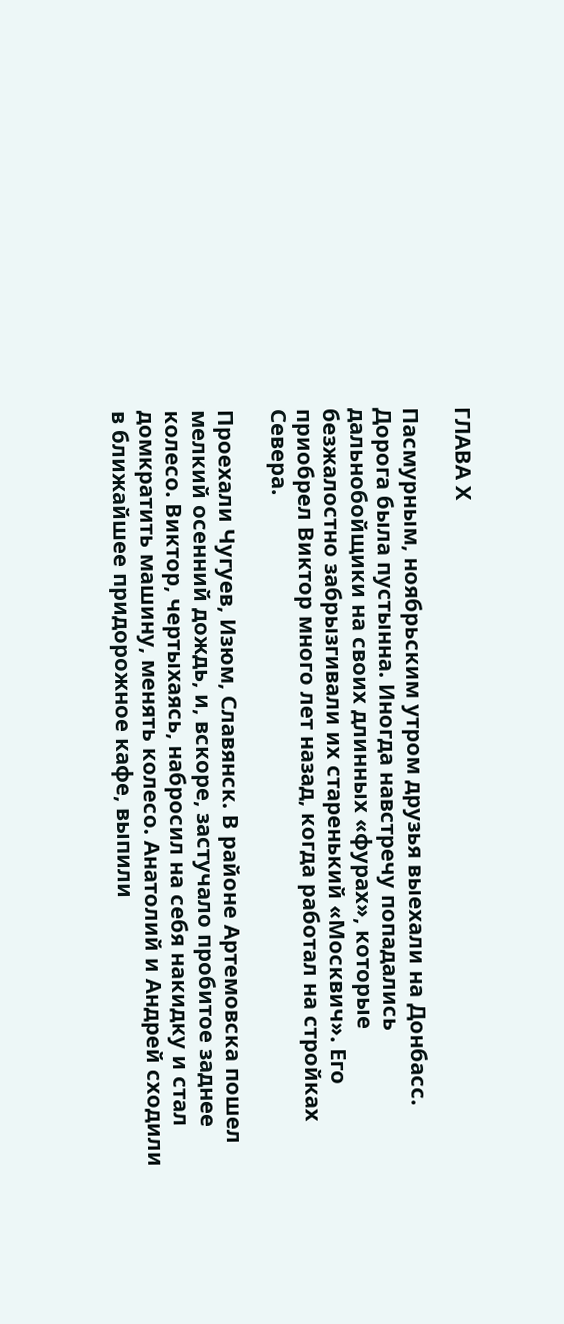ГЛАВА Х

Пасмурным, ноябрьским утром друзья выехали на Донбасс. Дорога была пустынна. Иногда навстречу попадались дальнобойщики на своих длинных «фурах», которые безжалостно забрызгивали их старенький «Москвич». Его приобрел Виктор много лет назад, когда работал на стройках Севера.

Проехали Чугуев, Изюм, Славянск. В районе Артемовска пошел мелкий осенний дождь, и, вскоре, застучало пробитое заднее колесо. Виктор, чертыхаясь, набросил на себя накидку и стал домкратить машину, менять колесо. Анатолий и Андрей сходили в ближайшее придорожное кафе, выпили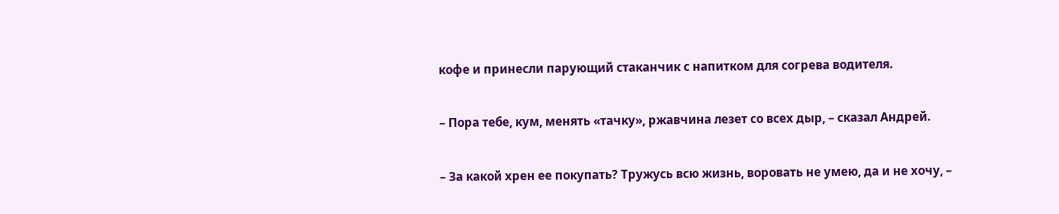кофе и принесли парующий стаканчик с напитком для согрева водителя.

– Пора тебе, кум, менять «тачку», ржавчина лезет со всех дыр, – сказал Андрей.

– За какой хрен ее покупать? Тружусь всю жизнь, воровать не умею, да и не хочу, –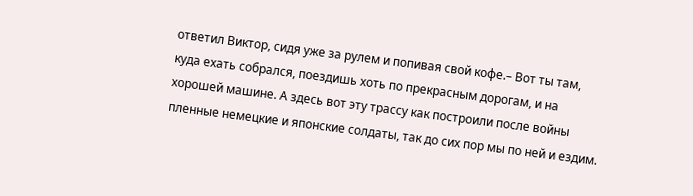ответил Виктор, сидя уже за рулем и попивая свой кофе.– Вот ты там, куда ехать собрался, поездишь хоть по прекрасным дорогам, и на хорошей машине. А здесь вот эту трассу как построили после войны пленные немецкие и японские солдаты, так до сих пор мы по ней и ездим.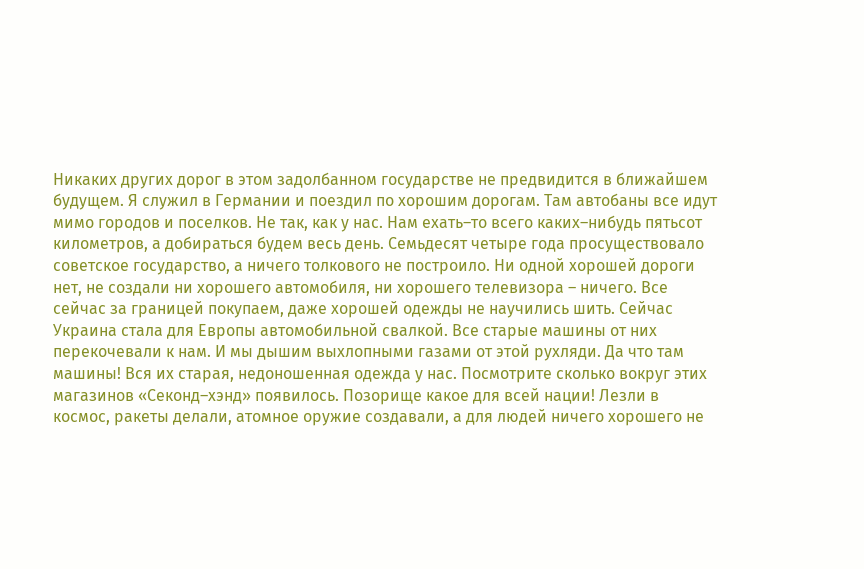Никаких других дорог в этом задолбанном государстве не предвидится в ближайшем будущем. Я служил в Германии и поездил по хорошим дорогам. Там автобаны все идут мимо городов и поселков. Не так, как у нас. Нам ехать–то всего каких–нибудь пятьсот километров, а добираться будем весь день. Семьдесят четыре года просуществовало советское государство, а ничего толкового не построило. Ни одной хорошей дороги нет, не создали ни хорошего автомобиля, ни хорошего телевизора – ничего. Все сейчас за границей покупаем, даже хорошей одежды не научились шить. Сейчас Украина стала для Европы автомобильной свалкой. Все старые машины от них перекочевали к нам. И мы дышим выхлопными газами от этой рухляди. Да что там машины! Вся их старая, недоношенная одежда у нас. Посмотрите сколько вокруг этих магазинов «Секонд–хэнд» появилось. Позорище какое для всей нации! Лезли в космос, ракеты делали, атомное оружие создавали, а для людей ничего хорошего не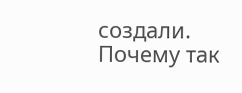создали. Почему так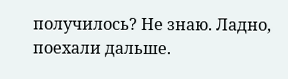получилось? Не знаю. Ладно, поехали дальше.